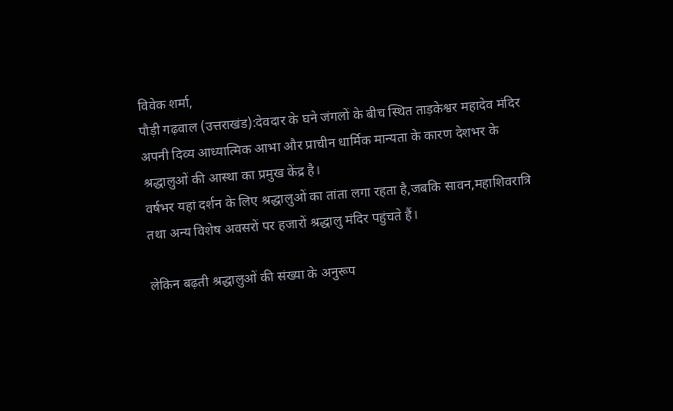विवेक शर्मा,
पौड़ी गढ़वाल (उत्तराखंड):देवदार के घने जंगलों के बीच स्थित ताड़केश्वर महादेव मंदिर अपनी दिव्य आध्यात्मिक आभा और प्राचीन धार्मिक मान्यता के कारण देशभर के श्रद्धालुओं की आस्था का प्रमुख केंद्र है।
वर्षभर यहां दर्शन के लिए श्रद्धालुओं का तांता लगा रहता है,जबकि सावन,महाशिवरात्रि तथा अन्य विशेष अवसरों पर हजारों श्रद्धालु मंदिर पहुंचते हैं।

लेकिन बढ़ती श्रद्धालुओं की संख्या के अनुरूप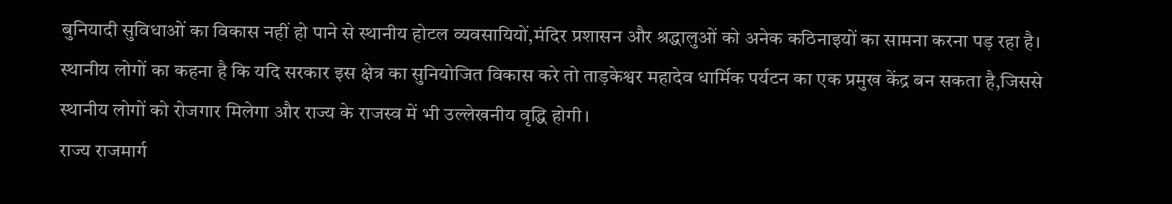बुनियादी सुविधाओं का विकास नहीं हो पाने से स्थानीय होटल व्यवसायियों,मंदिर प्रशासन और श्रद्धालुओं को अनेक कठिनाइयों का सामना करना पड़ रहा है।
स्थानीय लोगों का कहना है कि यदि सरकार इस क्षेत्र का सुनियोजित विकास करे तो ताड़केश्वर महादेव धार्मिक पर्यटन का एक प्रमुख केंद्र बन सकता है,जिससे स्थानीय लोगों को रोजगार मिलेगा और राज्य के राजस्व में भी उल्लेखनीय वृद्धि होगी।
राज्य राजमार्ग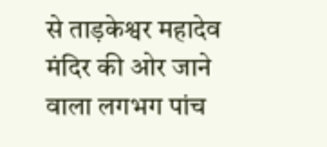से ताड़केश्वर महादेव मंदिर की ओर जाने वाला लगभग पांच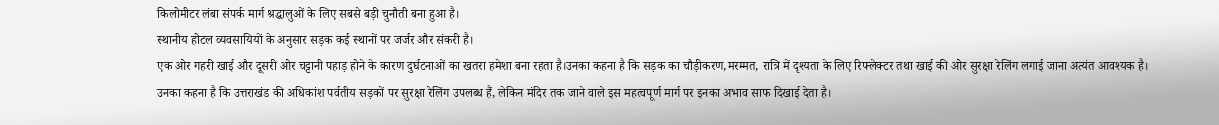किलोमीटर लंबा संपर्क मार्ग श्रद्धालुओं के लिए सबसे बड़ी चुनौती बना हुआ है।
स्थानीय होटल व्यवसायियों के अनुसार सड़क कई स्थानों पर जर्जर और संकरी है।
एक ओर गहरी खाई और दूसरी ओर चट्टानी पहाड़ होने के कारण दुर्घटनाओं का खतरा हमेशा बना रहता है।उनका कहना है कि सड़क का चौड़ीकरण,मरम्मत, रात्रि में दृश्यता के लिए रिफ्लेक्टर तथा खाई की ओर सुरक्षा रेलिंग लगाई जाना अत्यंत आवश्यक है।
उनका कहना है कि उत्तराखंड की अधिकांश पर्वतीय सड़कों पर सुरक्षा रेलिंग उपलब्ध हैं, लेकिन मंदिर तक जाने वाले इस महत्वपूर्ण मार्ग पर इनका अभाव साफ दिखाई देता है।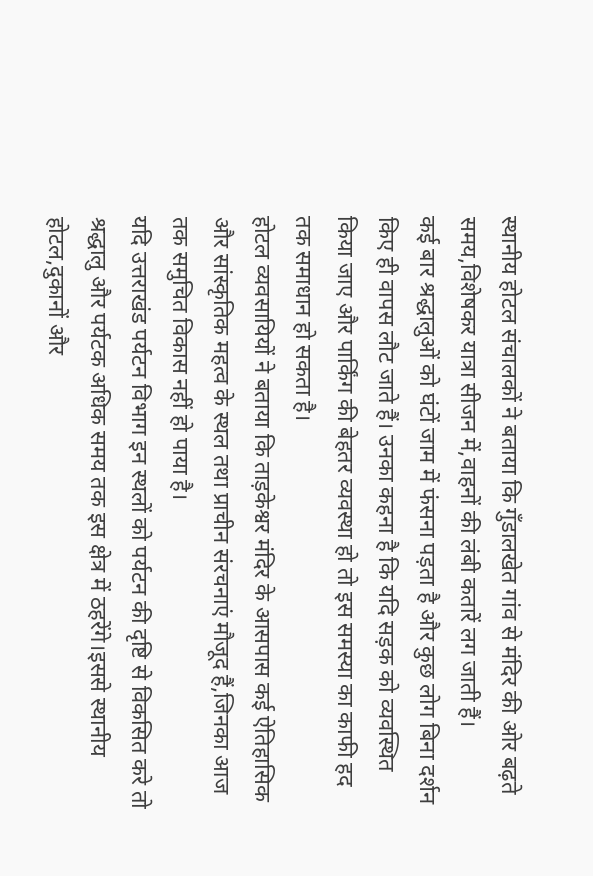स्थानीय होटल संचालकों ने बताया कि गुँडालखेत गांव से मंदिर की ओर बढ़ते समय,विशेषकर यात्रा सीजन में,वाहनों की लंबी कतारें लग जाती हैं।
कई बार श्रद्धालुओं को घंटों जाम में फंसना पड़ता है और कुछ लोग बिना दर्शन किए ही वापस लौट जाते हैं। उनका कहना है कि यदि सड़क को व्यवस्थित किया जाए और पार्किंग की बेहतर व्यवस्था हो तो इस समस्या का काफी हद तक समाधान हो सकता है।
होटल व्यवसायियों ने बताया कि ताड़केश्वर मंदिर के आसपास कई ऐतिहासिक और सांस्कृतिक महत्व के स्थल तथा प्राचीन संरचनाएं मौजूद हैं,जिनका आज तक समुचित विकास नहीं हो पाया है।
यदि उत्तराखंड पर्यटन विभाग इन स्थलों को पर्यटन की दृष्टि से विकसित करे तो श्रद्धालु और पर्यटक अधिक समय तक इस क्षेत्र में ठहरेंगे।इससे स्थानीय होटल,दुकानों और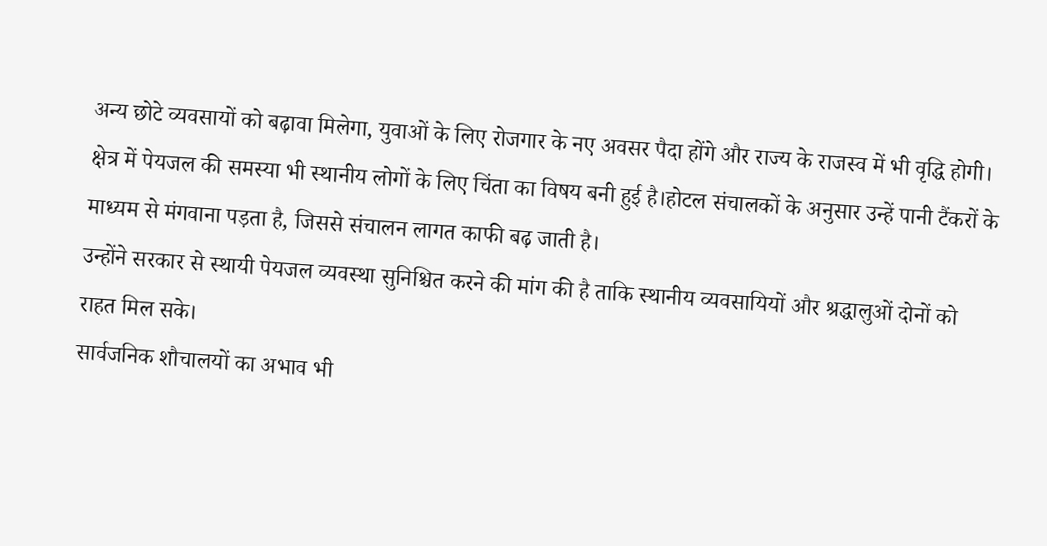अन्य छोटे व्यवसायों को बढ़ावा मिलेगा, युवाओं के लिए रोजगार के नए अवसर पैदा होंगे और राज्य के राजस्व में भी वृद्धि होगी।
क्षेत्र में पेयजल की समस्या भी स्थानीय लोगों के लिए चिंता का विषय बनी हुई है।होटल संचालकों के अनुसार उन्हें पानी टैंकरों के माध्यम से मंगवाना पड़ता है, जिससे संचालन लागत काफी बढ़ जाती है।
उन्होंने सरकार से स्थायी पेयजल व्यवस्था सुनिश्चित करने की मांग की है ताकि स्थानीय व्यवसायियों और श्रद्धालुओं दोनों को राहत मिल सके।
सार्वजनिक शौचालयों का अभाव भी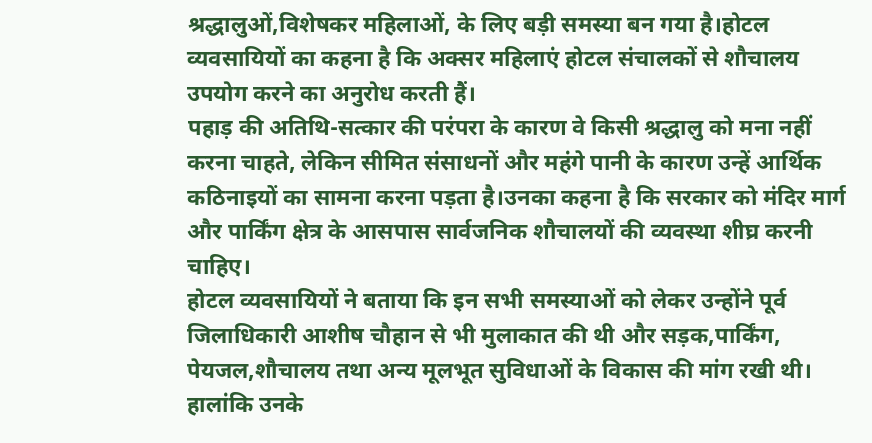श्रद्धालुओं,विशेषकर महिलाओं, के लिए बड़ी समस्या बन गया है।होटल व्यवसायियों का कहना है कि अक्सर महिलाएं होटल संचालकों से शौचालय उपयोग करने का अनुरोध करती हैं।
पहाड़ की अतिथि-सत्कार की परंपरा के कारण वे किसी श्रद्धालु को मना नहीं करना चाहते, लेकिन सीमित संसाधनों और महंगे पानी के कारण उन्हें आर्थिक कठिनाइयों का सामना करना पड़ता है।उनका कहना है कि सरकार को मंदिर मार्ग और पार्किंग क्षेत्र के आसपास सार्वजनिक शौचालयों की व्यवस्था शीघ्र करनी चाहिए।
होटल व्यवसायियों ने बताया कि इन सभी समस्याओं को लेकर उन्होंने पूर्व जिलाधिकारी आशीष चौहान से भी मुलाकात की थी और सड़क,पार्किंग, पेयजल,शौचालय तथा अन्य मूलभूत सुविधाओं के विकास की मांग रखी थी।
हालांकि उनके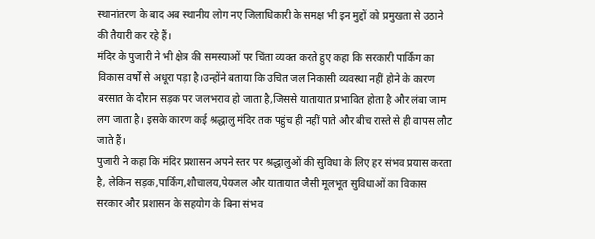स्थानांतरण के बाद अब स्थानीय लोग नए जिलाधिकारी के समक्ष भी इन मुद्दों को प्रमुखता से उठाने की तैयारी कर रहे हैं।
मंदिर के पुजारी ने भी क्षेत्र की समस्याओं पर चिंता व्यक्त करते हुए कहा कि सरकारी पार्किंग का विकास वर्षों से अधूरा पड़ा है।उन्होंने बताया कि उचित जल निकासी व्यवस्था नहीं होने के कारण बरसात के दौरान सड़क पर जलभराव हो जाता है,जिससे यातायात प्रभावित होता है और लंबा जाम लग जाता है। इसके कारण कई श्रद्धालु मंदिर तक पहुंच ही नहीं पाते और बीच रास्ते से ही वापस लौट जाते हैं।
पुजारी ने कहा कि मंदिर प्रशासन अपने स्तर पर श्रद्धालुओं की सुविधा के लिए हर संभव प्रयास करता है, लेकिन सड़क,पार्किंग,शौचालय,पेयजल और यातायात जैसी मूलभूत सुविधाओं का विकास सरकार और प्रशासन के सहयोग के बिना संभव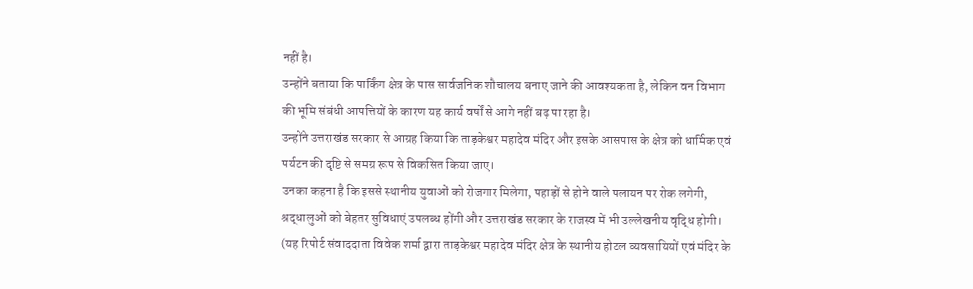नहीं है।
उन्होंने बताया कि पार्किंग क्षेत्र के पास सार्वजनिक शौचालय बनाए जाने की आवश्यकता है, लेकिन वन विभाग की भूमि संबंधी आपत्तियों के कारण यह कार्य वर्षों से आगे नहीं बढ़ पा रहा है।
उन्होंने उत्तराखंड सरकार से आग्रह किया कि ताड़केश्वर महादेव मंदिर और इसके आसपास के क्षेत्र को धार्मिक एवं पर्यटन की दृष्टि से समग्र रूप से विकसित किया जाए।
उनका कहना है कि इससे स्थानीय युवाओं को रोजगार मिलेगा, पहाड़ों से होने वाले पलायन पर रोक लगेगी, श्रद्धालुओं को बेहतर सुविधाएं उपलब्ध होंगी और उत्तराखंड सरकार के राजस्व में भी उल्लेखनीय वृद्धि होगी।
(यह रिपोर्ट संवाददाता विवेक शर्मा द्वारा ताड़केश्वर महादेव मंदिर क्षेत्र के स्थानीय होटल व्यवसायियों एवं मंदिर के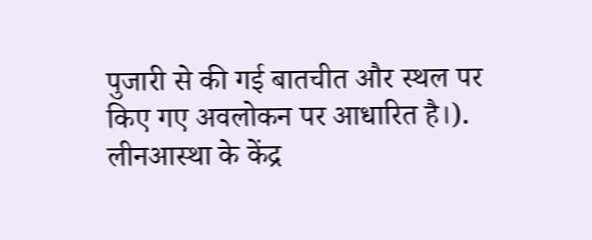पुजारी से की गई बातचीत और स्थल पर किए गए अवलोकन पर आधारित है।).
लीनआस्था के केंद्र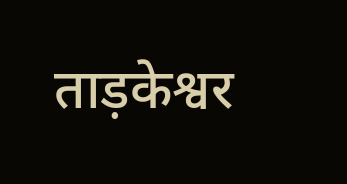ताड़केश्वर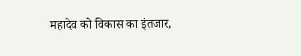महादेव को विकास का इंतजार,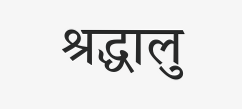श्रद्धालु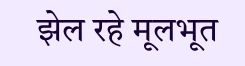झेल रहे मूलभूत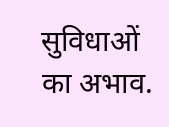सुविधाओं का अभाव.